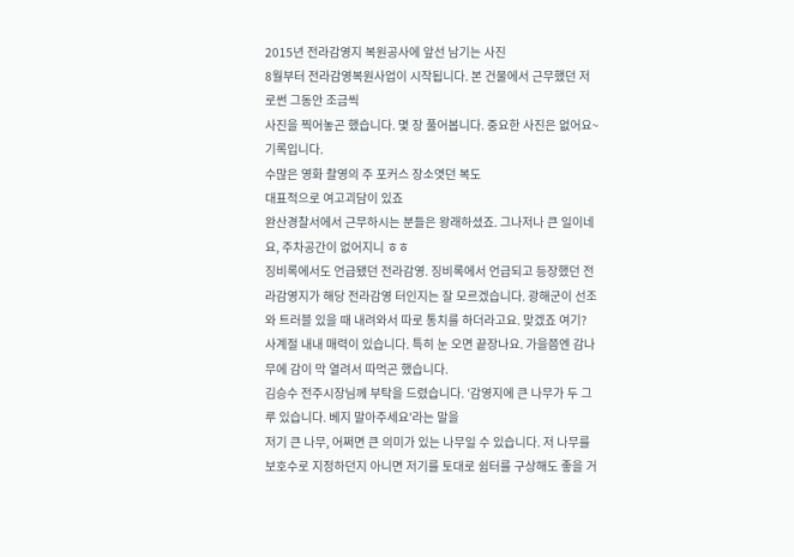2015년 전라감영지 복원공사에 앞선 남기는 사진
8월부터 전라감영복원사업이 시작됩니다. 본 건물에서 근무했던 저로썬 그동안 조금씩
사진을 찍어놓곤 했습니다. 몇 장 풀어봅니다. 중요한 사진은 없어요~ 기록입니다.
수많은 영화 촬영의 주 포커스 장소엿던 복도
대표적으로 여고괴담이 있죠
완산경찰서에서 근무하시는 분들은 왕래하셨죠. 그나저나 큰 일이네요, 주차공간이 없어지니 ㅎㅎ
징비록에서도 언급됐던 전라감영. 징비록에서 언급되고 등장했던 전라감영지가 해당 전라감영 터인지는 잘 모르겠습니다. 광해군이 선조와 트러블 있을 때 내려와서 따로 통치를 하더라고요. 맞겠죠 여기?
사계절 내내 매력이 있습니다. 특히 눈 오면 끝장나요. 가을쯤엔 감나무에 감이 막 열려서 따먹곤 했습니다.
김승수 전주시장님께 부탁을 드렸습니다. '감영지에 큰 나무가 두 그루 있습니다. 베지 말아주세요'라는 말을
저기 큰 나무, 어쩌면 큰 의미가 있는 나무일 수 있습니다. 저 나무를 보호수로 지정하던지 아니면 저기를 토대로 쉼터를 구상해도 좋을 거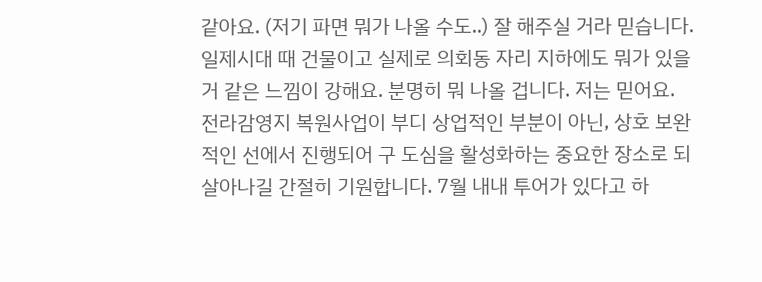같아요. (저기 파면 뭐가 나올 수도..) 잘 해주실 거라 믿습니다. 일제시대 때 건물이고 실제로 의회동 자리 지하에도 뭐가 있을 거 같은 느낌이 강해요. 분명히 뭐 나올 겁니다. 저는 믿어요.
전라감영지 복원사업이 부디 상업적인 부분이 아닌, 상호 보완적인 선에서 진행되어 구 도심을 활성화하는 중요한 장소로 되살아나길 간절히 기원합니다. 7월 내내 투어가 있다고 하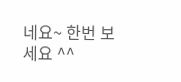네요~ 한번 보세요 ^^